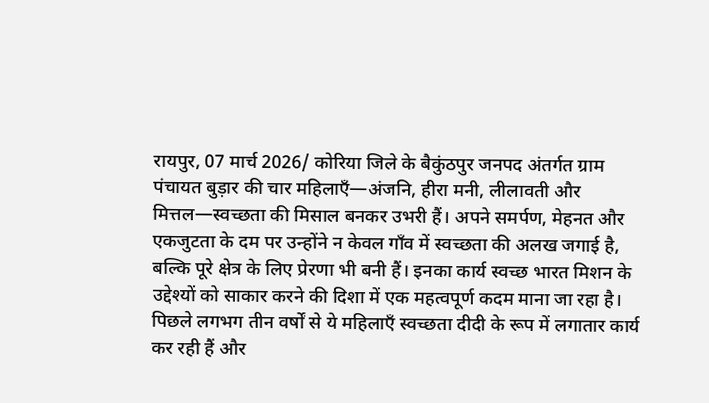रायपुर, 07 मार्च 2026/ कोरिया जिले के बैकुंठपुर जनपद अंतर्गत ग्राम पंचायत बुड़ार की चार महिलाएँ—अंजनि, हीरा मनी, लीलावती और मित्तल—स्वच्छता की मिसाल बनकर उभरी हैं। अपने समर्पण, मेहनत और एकजुटता के दम पर उन्होंने न केवल गाँव में स्वच्छता की अलख जगाई है, बल्कि पूरे क्षेत्र के लिए प्रेरणा भी बनी हैं। इनका कार्य स्वच्छ भारत मिशन के उद्देश्यों को साकार करने की दिशा में एक महत्वपूर्ण कदम माना जा रहा है।
पिछले लगभग तीन वर्षों से ये महिलाएँ स्वच्छता दीदी के रूप में लगातार कार्य कर रही हैं और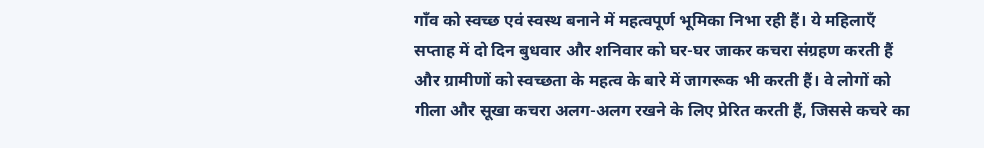गाँव को स्वच्छ एवं स्वस्थ बनाने में महत्वपूर्ण भूमिका निभा रही हैं। ये महिलाएँ सप्ताह में दो दिन बुधवार और शनिवार को घर-घर जाकर कचरा संग्रहण करती हैं और ग्रामीणों को स्वच्छता के महत्व के बारे में जागरूक भी करती हैं। वे लोगों को गीला और सूखा कचरा अलग-अलग रखने के लिए प्रेरित करती हैं, जिससे कचरे का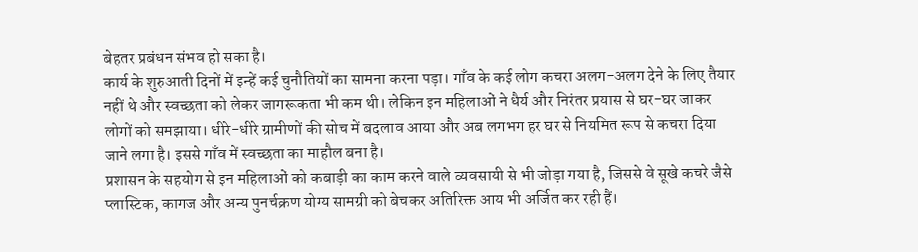बेहतर प्रबंधन संभव हो सका है।
कार्य के शुरुआती दिनों में इन्हें कई चुनौतियों का सामना करना पड़ा। गाँव के कई लोग कचरा अलग-अलग देने के लिए तैयार नहीं थे और स्वच्छता को लेकर जागरूकता भी कम थी। लेकिन इन महिलाओं ने धैर्य और निरंतर प्रयास से घर-घर जाकर लोगों को समझाया। धीरे-धीरे ग्रामीणों की सोच में बदलाव आया और अब लगभग हर घर से नियमित रूप से कचरा दिया जाने लगा है। इससे गाँव में स्वच्छता का माहौल बना है।
प्रशासन के सहयोग से इन महिलाओं को कबाड़ी का काम करने वाले व्यवसायी से भी जोड़ा गया है, जिससे वे सूखे कचरे जैसे प्लास्टिक, कागज और अन्य पुनर्चक्रण योग्य सामग्री को बेचकर अतिरिक्त आय भी अर्जित कर रही हैं।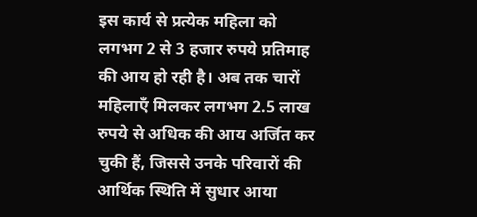इस कार्य से प्रत्येक महिला को लगभग 2 से 3 हजार रुपये प्रतिमाह की आय हो रही है। अब तक चारों महिलाएँ मिलकर लगभग 2.5 लाख रुपये से अधिक की आय अर्जित कर चुकी हैं, जिससे उनके परिवारों की आर्थिक स्थिति में सुधार आया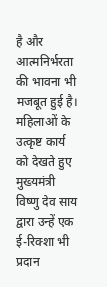है और आत्मनिर्भरता की भावना भी मजबूत हुई है।
महिलाओं के उत्कृष्ट कार्य को देखते हुए मुख्यमंत्री विष्णु देव साय द्वारा उन्हें एक ई-रिक्शा भी प्रदान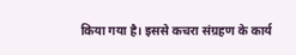किया गया है। इससे कचरा संग्रहण के कार्य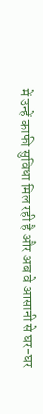में उन्हें काफी सुविधा मिल रही है और अब वे आसानी से घर-घर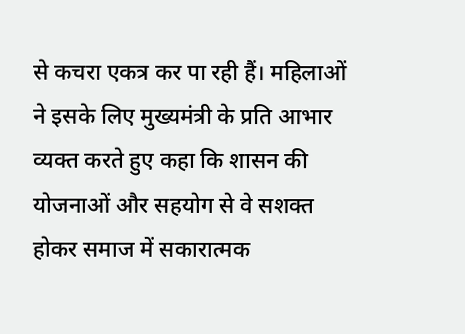से कचरा एकत्र कर पा रही हैं। महिलाओं ने इसके लिए मुख्यमंत्री के प्रति आभार व्यक्त करते हुए कहा कि शासन की योजनाओं और सहयोग से वे सशक्त होकर समाज में सकारात्मक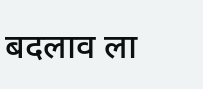बदलाव ला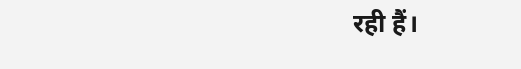रही हैं।